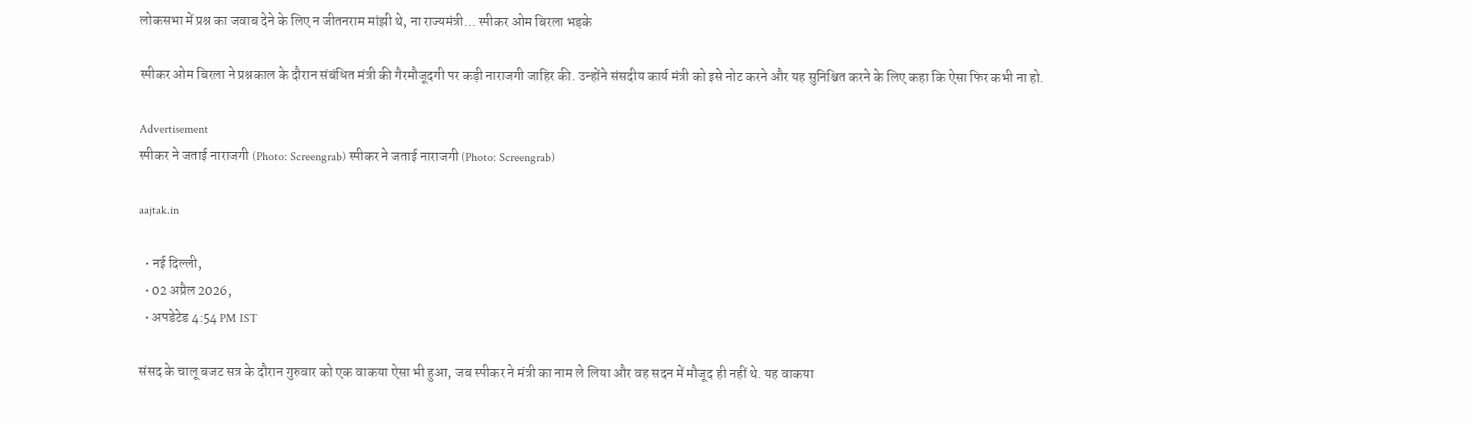लोकसभा में प्रश्न का जवाब देने के लिए न जीतनराम मांझी थे, ना राज्यमंत्री... स्पीकर ओम बिरला भड़के

स्पीकर ओम बिरला ने प्रश्नकाल के दौरान संबंधित मंत्री की गैरमौजूदगी पर कड़ी नाराजगी जाहिर की. उन्होंने संसदीय कार्य मंत्री को इसे नोट करने और यह सुनिश्चित करने के लिए कहा कि ऐसा फिर कभी ना हो.

Advertisement
स्पीकर ने जताई नाराजगी (Photo: Screengrab) स्पीकर ने जताई नाराजगी (Photo: Screengrab)

aajtak.in

  • नई दिल्ली,
  • 02 अप्रैल 2026,
  • अपडेटेड 4:54 PM IST

संसद के चालू बजट सत्र के दौरान गुरुवार को एक वाकया ऐसा भी हुआ, जब स्पीकर ने मंत्री का नाम ले लिया और वह सदन में मौजूद ही नहीं थे. यह वाकया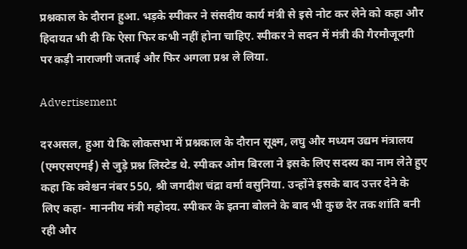प्रश्नकाल के दौरान हुआ. भड़के स्पीकर ने संसदीय कार्य मंत्री से इसे नोट कर लेने को कहा और हिदायत भी दी कि ऐसा फिर कभी नहीं होना चाहिए. स्पीकर ने सदन में मंत्री की गैरमौजूदगी पर कड़ी नाराजगी जताई और फिर अगला प्रश्न ले लिया.

Advertisement

दरअसल, हुआ ये कि लोकसभा में प्रश्नकाल के दौरान सूक्ष्म, लघु और मध्यम उद्यम मंत्रालय (एमएसएमई) से जुड़े प्रश्न लिस्टेड थे. स्पीकर ओम बिरला ने इसके लिए सदस्य का नाम लेते हुए कहा कि क्वेश्चन नंबर 550, श्री जगदीश चंद्रा वर्मा वसुनिया. उन्होंने इसके बाद उत्तर देने के लिए कहा- माननीय मंत्री महोदय. स्पीकर के इतना बोलने के बाद भी कुछ देर तक शांति बनी रही और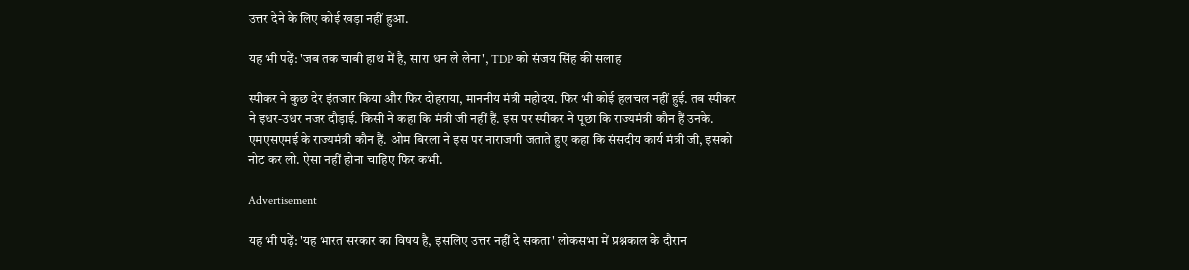उत्तर देने के लिए कोई खड़ा नहीं हुआ.

यह भी पढ़ें: 'जब तक चाबी हाथ में है, सारा धन ले लेना', TDP को संजय सिंह की सलाह

स्पीकर ने कुछ देर इंतजार किया और फिर दोहराया, माननीय मंत्री महोदय. फिर भी कोई हलचल नहीं हुई. तब स्पीकर ने इधर-उधर नजर दौड़ाई. किसी ने कहा कि मंत्री जी नहीं हैं. इस पर स्पीकर ने पूछा कि राज्यमंत्री कौन हैं उनके. एमएसएमई के राज्यमंत्री कौन हैं. ओम बिरला ने इस पर नाराजगी जताते हुए कहा कि संसदीय कार्य मंत्री जी, इसको नोट कर लो. ऐसा नहीं होना चाहिए फिर कभी.

Advertisement

यह भी पढ़ें: 'यह भारत सरकार का विषय है, इसलिए उत्तर नहीं दे सकता' लोकसभा में प्रश्नकाल के दौरान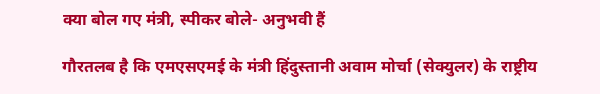क्या बोल गए मंत्री, स्पीकर बोले- अनुभवी हैं

गौरतलब है कि एमएसएमई के मंत्री हिंदुस्तानी अवाम मोर्चा (सेक्युलर) के राष्ट्रीय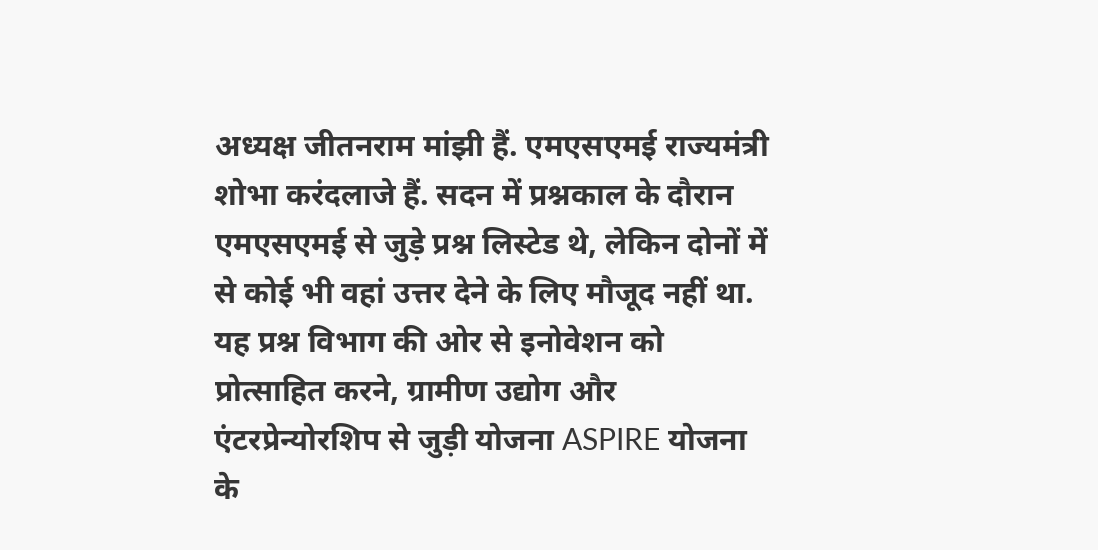अध्यक्ष जीतनराम मांझी हैं. एमएसएमई राज्यमंत्री शोभा करंदलाजे हैं. सदन में प्रश्नकाल के दौरान एमएसएमई से जुड़े प्रश्न लिस्टेड थे, लेकिन दोनों में से कोई भी वहां उत्तर देने के लिए मौजूद नहीं था. यह प्रश्न विभाग की ओर से इनोवेशन को प्रोत्साहित करने, ग्रामीण उद्योग और एंटरप्रेन्योरशिप से जुड़ी योजना ASPIRE योजना के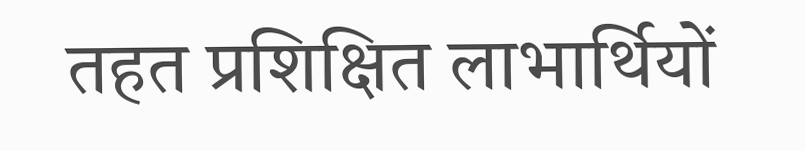तहत प्रशिक्षित लाभार्थियों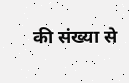की संख्या से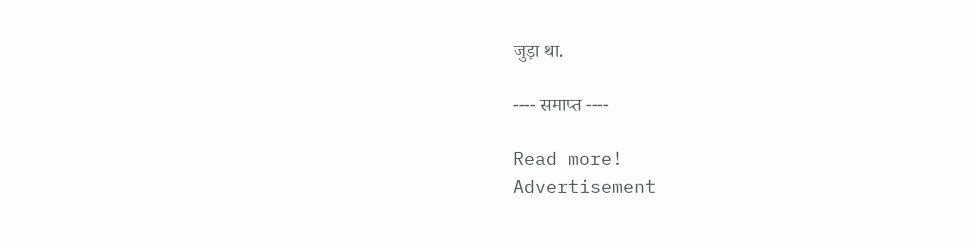जुड़ा था.

---- समाप्त ----

Read more!
Advertisement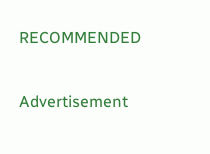RECOMMENDED

Advertisement